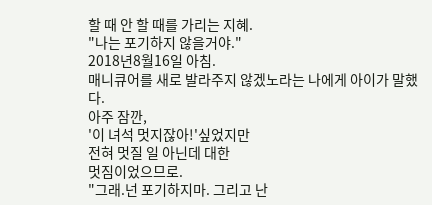할 때 안 할 때를 가리는 지혜.
"나는 포기하지 않을거야."
2018년8월16일 아침.
매니큐어를 새로 발라주지 않겠노라는 나에게 아이가 말했다.
아주 잠깐,
'이 녀석 멋지잖아!'싶었지만
전혀 멋질 일 아닌데 대한
멋짐이었으므로.
"그래.넌 포기하지마. 그리고 난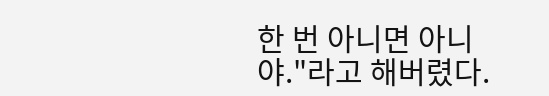한 번 아니면 아니야."라고 해버렸다.